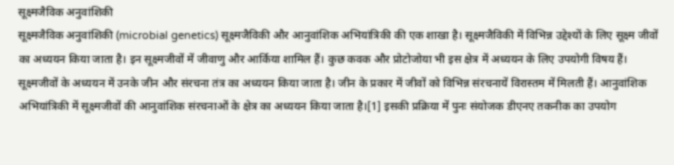सूक्ष्मजैविक अनुवांशिकी
सूक्ष्मजैविक अनुवांशिकी (microbial genetics) सूक्ष्मजैविकी और आनुवांशिक अभियांत्रिकी की एक शाखा है। सूक्ष्मजैविकी में विभिन्न उद्देश्यों के लिए सूक्ष्म जीवों का अध्ययन किया जाता है। इन सूक्ष्मजीवों में जीवाणु और आर्किया शामिल हैं। कुछ कवक और प्रोटोजोया भी इस क्षेत्र में अध्ययन के लिए उपयोगी विषय हैं। सूक्ष्मजीवों के अध्ययन में उनके जीन और संरचना तंत्र का अध्ययन किया जाता है। जीन के प्रकार में जीवों को विभिन्न संरचनायें विरास्तम में मिलती हैं। आनुवांशिक अभियांत्रिकी में सूक्ष्मजीवों की आनुवांशिक संरचनाओं के क्षेत्र का अध्ययन किया जाता है।[1] इसकी प्रक्रिया में पुनः संयोजक डीएनए तकनीक का उपयोग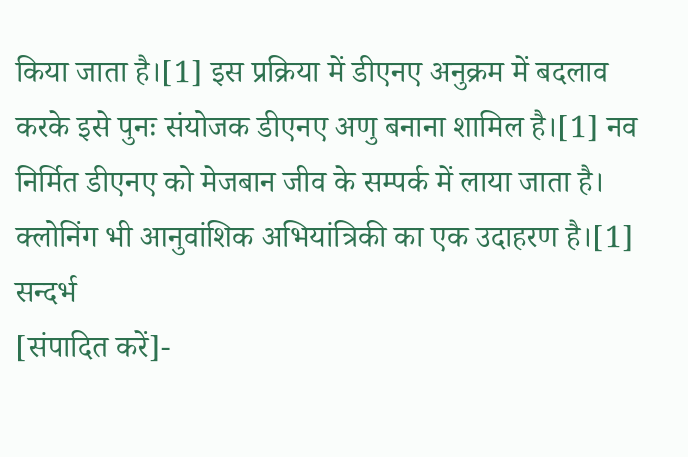किया जाता है।[1] इस प्रक्रिया में डीएनए अनुक्रम में बदलाव करके इसे पुनः संयोजक डीएनए अणु बनाना शामिल है।[1] नव निर्मित डीएनए को मेजबान जीव के सम्पर्क में लाया जाता है। क्लोनिंग भी आनुवांशिक अभियांत्रिकी का एक उदाहरण है।[1]
सन्दर्भ
[संपादित करें]-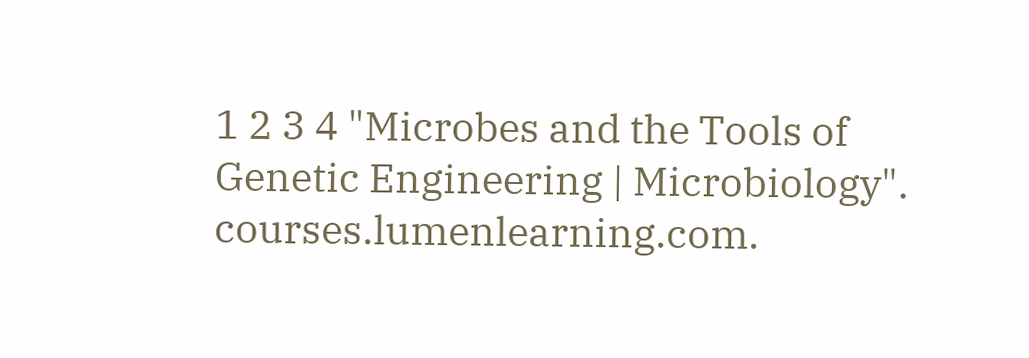1 2 3 4 "Microbes and the Tools of Genetic Engineering | Microbiology". courses.lumenlearning.com.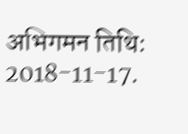अभिगमन तिथि: 2018-11-17.